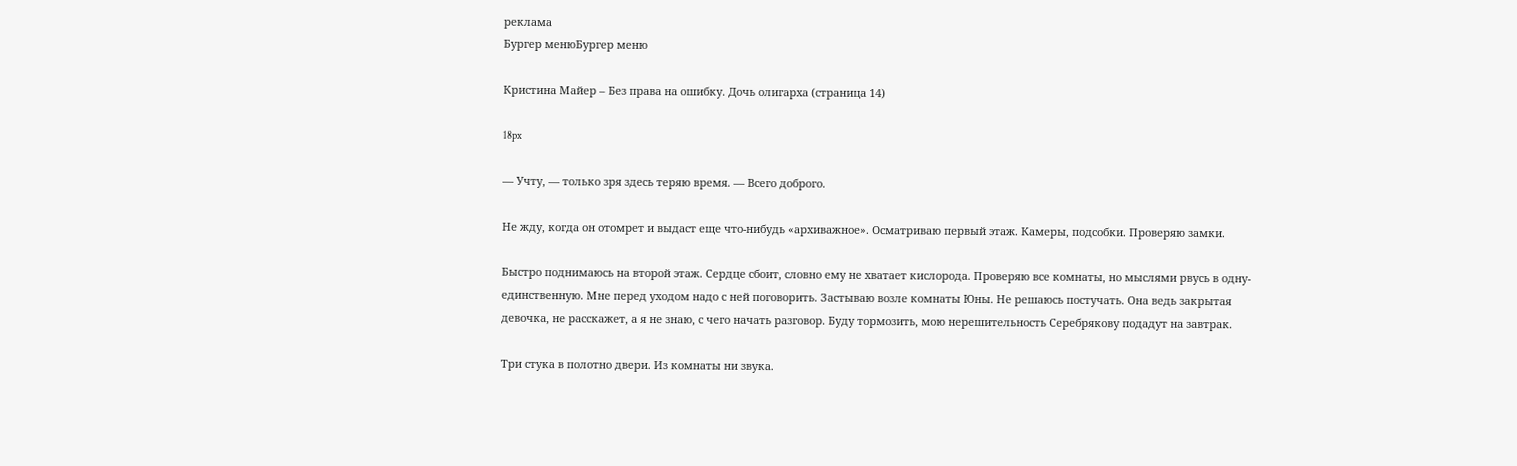реклама
Бургер менюБургер меню

Кристина Майер – Без права на ошибку. Дочь олигарха (страница 14)

18px

— Учту, — только зря здесь теряю время. — Всего доброго.

Не жду, когда он отомрет и выдаст еще что-нибудь «архиважное». Осматриваю первый этаж. Камеры, подсобки. Проверяю замки.

Быстро поднимаюсь на второй этаж. Сердце сбоит, словно ему не хватает кислорода. Проверяю все комнаты, но мыслями рвусь в одну-единственную. Мне перед уходом надо с ней поговорить. Застываю возле комнаты Юны. Не решаюсь постучать. Она ведь закрытая девочка, не расскажет, а я не знаю, с чего начать разговор. Буду тормозить, мою нерешительность Серебрякову подадут на завтрак.

Три стука в полотно двери. Из комнаты ни звука.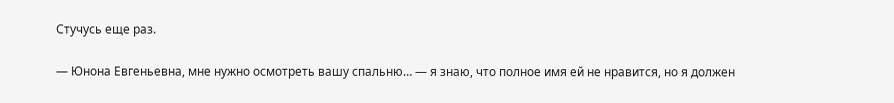Стучусь еще раз.

— Юнона Евгеньевна, мне нужно осмотреть вашу спальню… — я знаю, что полное имя ей не нравится, но я должен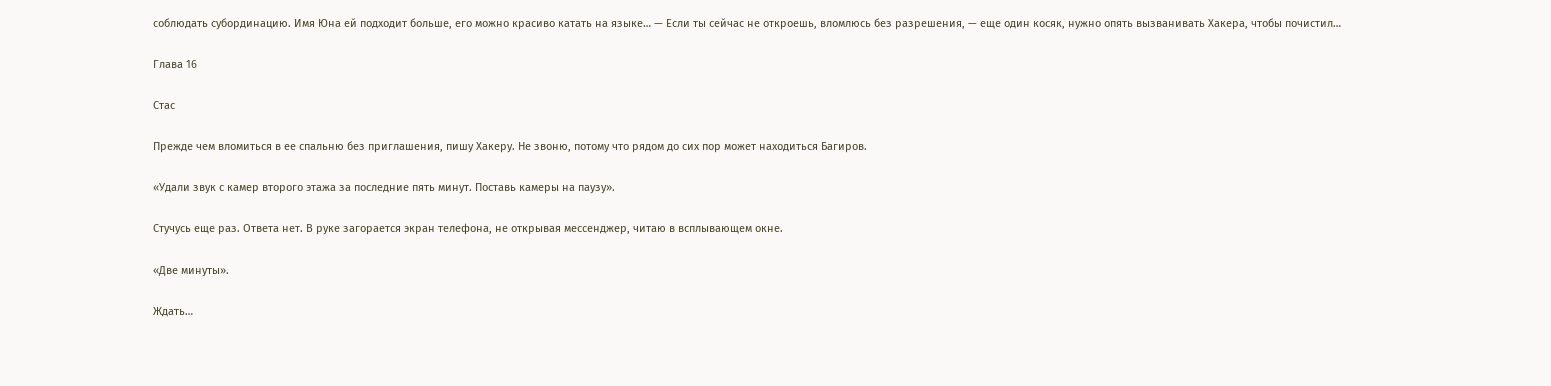соблюдать субординацию. Имя Юна ей подходит больше, его можно красиво катать на языке… — Если ты сейчас не откроешь, вломлюсь без разрешения, — еще один косяк, нужно опять вызванивать Хакера, чтобы почистил…

Глава 16

Стас

Прежде чем вломиться в ее спальню без приглашения, пишу Хакеру. Не звоню, потому что рядом до сих пор может находиться Багиров.

«Удали звук с камер второго этажа за последние пять минут. Поставь камеры на паузу».

Стучусь еще раз. Ответа нет. В руке загорается экран телефона, не открывая мессенджер, читаю в всплывающем окне.

«Две минуты».

Ждать…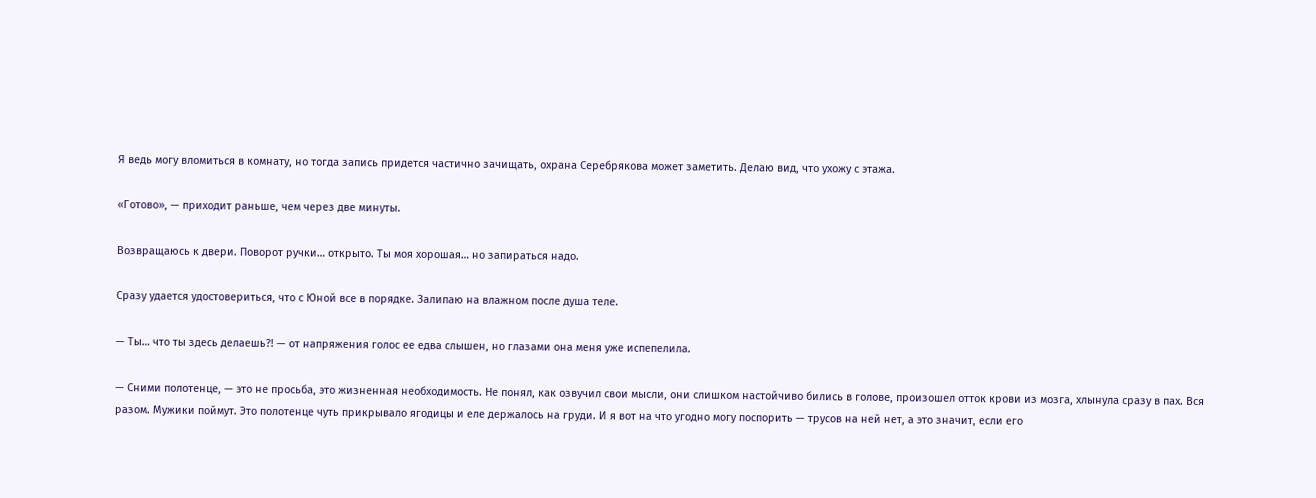Я ведь могу вломиться в комнату, но тогда запись придется частично зачищать, охрана Серебрякова может заметить. Делаю вид, что ухожу с этажа.

«Готово», — приходит раньше, чем через две минуты.

Возвращаюсь к двери. Поворот ручки… открыто. Ты моя хорошая… но запираться надо.

Сразу удается удостовериться, что с Юной все в порядке. Залипаю на влажном после душа теле.

— Ты… что ты здесь делаешь?! — от напряжения голос ее едва слышен, но глазами она меня уже испепелила.

— Сними полотенце, — это не просьба, это жизненная необходимость. Не понял, как озвучил свои мысли, они слишком настойчиво бились в голове, произошел отток крови из мозга, хлынула сразу в пах. Вся разом. Мужики поймут. Это полотенце чуть прикрывало ягодицы и еле держалось на груди. И я вот на что угодно могу поспорить — трусов на ней нет, а это значит, если его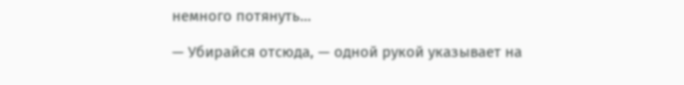немного потянуть…

— Убирайся отсюда, — одной рукой указывает на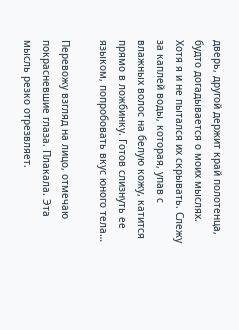дверь, другой держит край полотенца, будто догадывается о моих мыслях. Хотя я и не пытался их скрывать. Слежу за каплей воды, которая, упав с влажных волос на белую кожу, катится прямо в ложбинку. Готов слизнуть ее языком, попробовать вкус юного тела…

Перевожу взгляд на лицо, отмечаю покрасневшие глаза. Плакала. Эта мысль резко отрезвляет.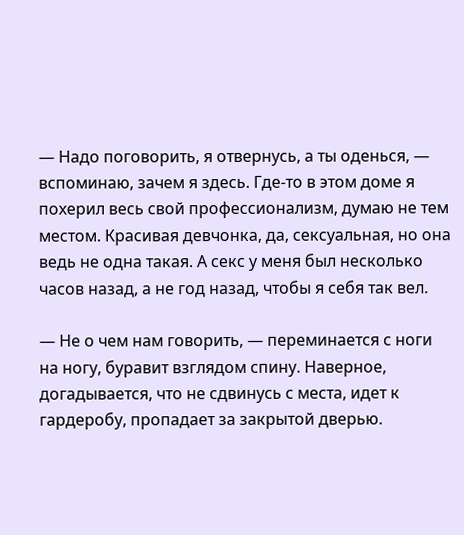— Надо поговорить, я отвернусь, а ты оденься, — вспоминаю, зачем я здесь. Где-то в этом доме я похерил весь свой профессионализм, думаю не тем местом. Красивая девчонка, да, сексуальная, но она ведь не одна такая. А секс у меня был несколько часов назад, а не год назад, чтобы я себя так вел.

— Не о чем нам говорить, — переминается с ноги на ногу, буравит взглядом спину. Наверное, догадывается, что не сдвинусь с места, идет к гардеробу, пропадает за закрытой дверью.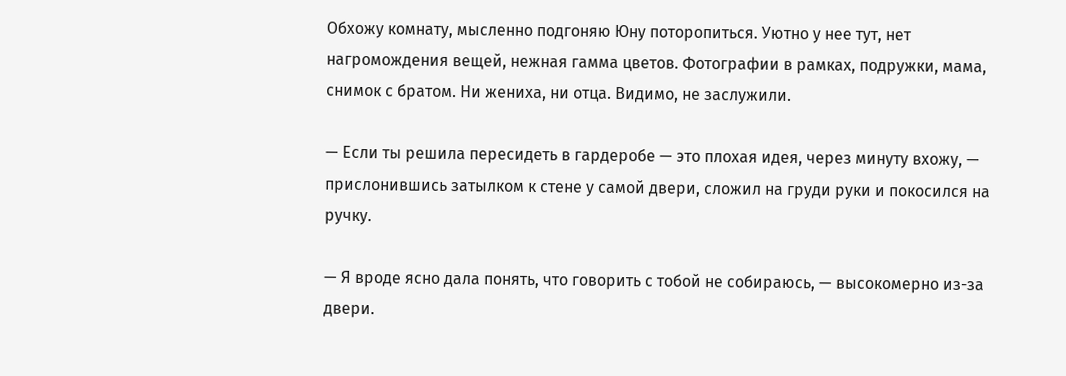Обхожу комнату, мысленно подгоняю Юну поторопиться. Уютно у нее тут, нет нагромождения вещей, нежная гамма цветов. Фотографии в рамках, подружки, мама, снимок с братом. Ни жениха, ни отца. Видимо, не заслужили.

— Если ты решила пересидеть в гардеробе — это плохая идея, через минуту вхожу, — прислонившись затылком к стене у самой двери, сложил на груди руки и покосился на ручку.

— Я вроде ясно дала понять, что говорить с тобой не собираюсь, — высокомерно из-за двери.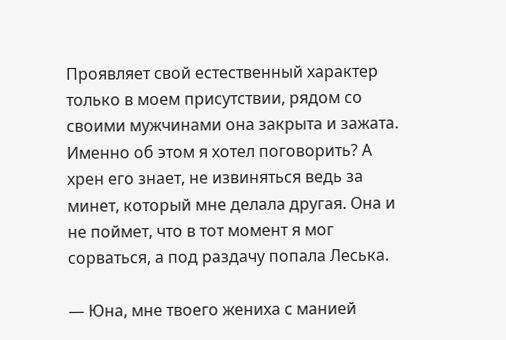Проявляет свой естественный характер только в моем присутствии, рядом со своими мужчинами она закрыта и зажата. Именно об этом я хотел поговорить? А хрен его знает, не извиняться ведь за минет, который мне делала другая. Она и не поймет, что в тот момент я мог сорваться, а под раздачу попала Леська.

— Юна, мне твоего жениха с манией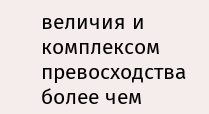величия и комплексом превосходства более чем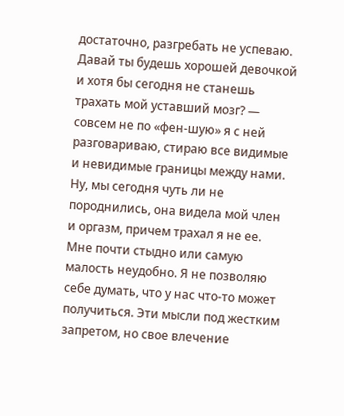достаточно, разгребать не успеваю. Давай ты будешь хорошей девочкой и хотя бы сегодня не станешь трахать мой уставший мозг? — совсем не по «фен-шую» я с ней разговариваю, стираю все видимые и невидимые границы между нами. Ну, мы сегодня чуть ли не породнились, она видела мой член и оргазм, причем трахал я не ее. Мне почти стыдно или самую малость неудобно. Я не позволяю себе думать, что у нас что-то может получиться. Эти мысли под жестким запретом, но свое влечение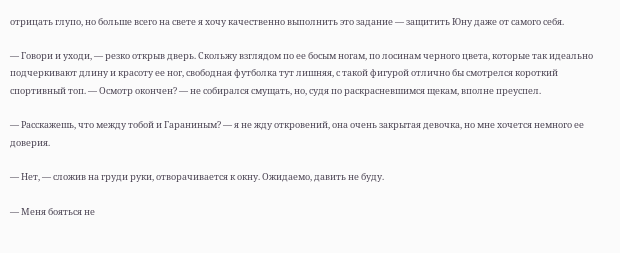отрицать глупо, но больше всего на свете я хочу качественно выполнить это задание — защитить Юну даже от самого себя.

— Говори и уходи, — резко открыв дверь. Скольжу взглядом по ее босым ногам, по лосинам черного цвета, которые так идеально подчеркивают длину и красоту ее ног, свободная футболка тут лишняя, с такой фигурой отлично бы смотрелся короткий спортивный топ. — Осмотр окончен? — не собирался смущать, но, судя по раскрасневшимся щекам, вполне преуспел.

— Расскажешь, что между тобой и Гараниным? — я не жду откровений, она очень закрытая девочка, но мне хочется немного ее доверия.

— Нет, — сложив на груди руки, отворачивается к окну. Ожидаемо, давить не буду.

— Меня бояться не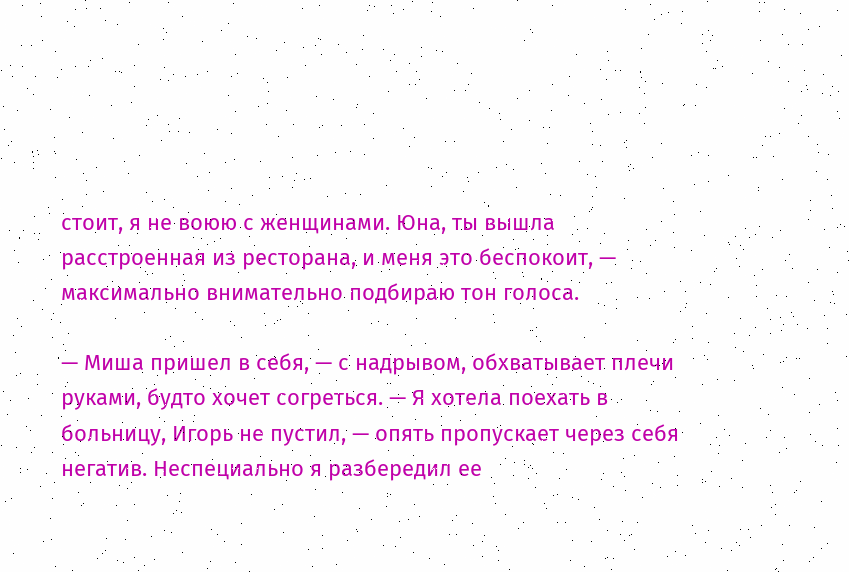стоит, я не воюю с женщинами. Юна, ты вышла расстроенная из ресторана, и меня это беспокоит, — максимально внимательно подбираю тон голоса.

— Миша пришел в себя, — с надрывом, обхватывает плечи руками, будто хочет согреться. — Я хотела поехать в больницу, Игорь не пустил, — опять пропускает через себя негатив. Неспециально я разбередил ее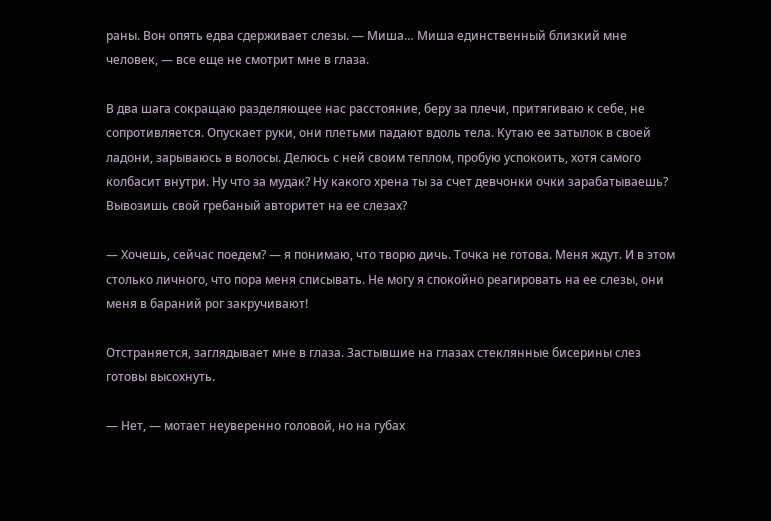раны. Вон опять едва сдерживает слезы. — Миша… Миша единственный близкий мне человек, — все еще не смотрит мне в глаза.

В два шага сокращаю разделяющее нас расстояние, беру за плечи, притягиваю к себе, не сопротивляется. Опускает руки, они плетьми падают вдоль тела. Кутаю ее затылок в своей ладони, зарываюсь в волосы. Делюсь с ней своим теплом, пробую успокоить, хотя самого колбасит внутри. Ну что за мудак? Ну какого хрена ты за счет девчонки очки зарабатываешь? Вывозишь свой гребаный авторитет на ее слезах?

— Хочешь, сейчас поедем? — я понимаю, что творю дичь. Точка не готова. Меня ждут. И в этом столько личного, что пора меня списывать. Не могу я спокойно реагировать на ее слезы, они меня в бараний рог закручивают!

Отстраняется, заглядывает мне в глаза. Застывшие на глазах стеклянные бисерины слез готовы высохнуть.

— Нет, — мотает неуверенно головой, но на губах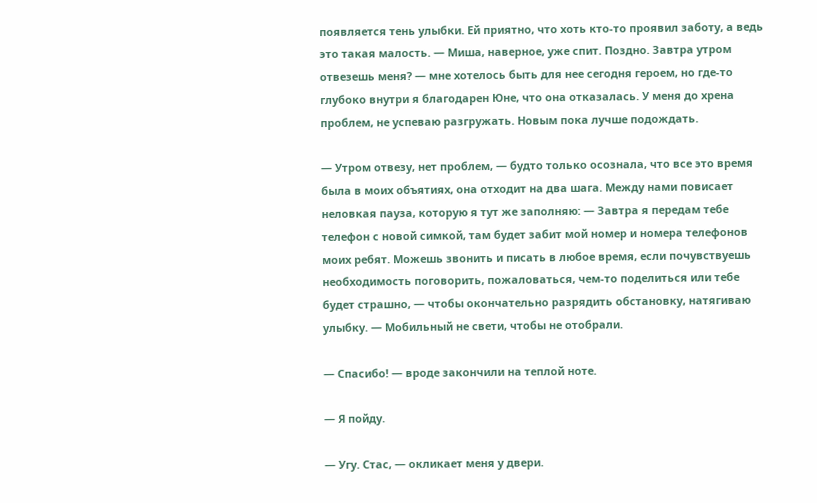появляется тень улыбки. Ей приятно, что хоть кто-то проявил заботу, а ведь это такая малость. — Миша, наверное, уже спит. Поздно. Завтра утром отвезешь меня? — мне хотелось быть для нее сегодня героем, но где-то глубоко внутри я благодарен Юне, что она отказалась. У меня до хрена проблем, не успеваю разгружать. Новым пока лучше подождать.

— Утром отвезу, нет проблем, — будто только осознала, что все это время была в моих объятиях, она отходит на два шага. Между нами повисает неловкая пауза, которую я тут же заполняю: — Завтра я передам тебе телефон с новой симкой, там будет забит мой номер и номера телефонов моих ребят. Можешь звонить и писать в любое время, если почувствуешь необходимость поговорить, пожаловаться, чем-то поделиться или тебе будет страшно, — чтобы окончательно разрядить обстановку, натягиваю улыбку. — Мобильный не свети, чтобы не отобрали.

— Спасибо! — вроде закончили на теплой ноте.

— Я пойду.

— Угу. Стас, — окликает меня у двери.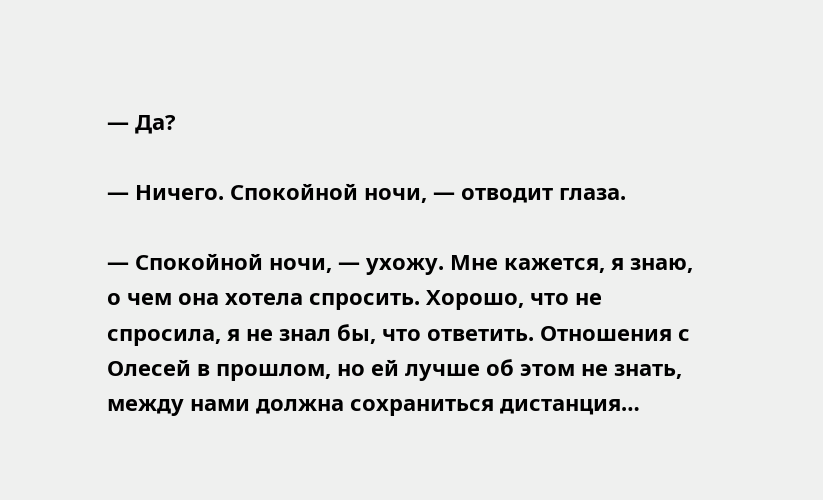— Да?

— Ничего. Спокойной ночи, — отводит глаза.

— Спокойной ночи, — ухожу. Мне кажется, я знаю, о чем она хотела спросить. Хорошо, что не спросила, я не знал бы, что ответить. Отношения с Олесей в прошлом, но ей лучше об этом не знать, между нами должна сохраниться дистанция…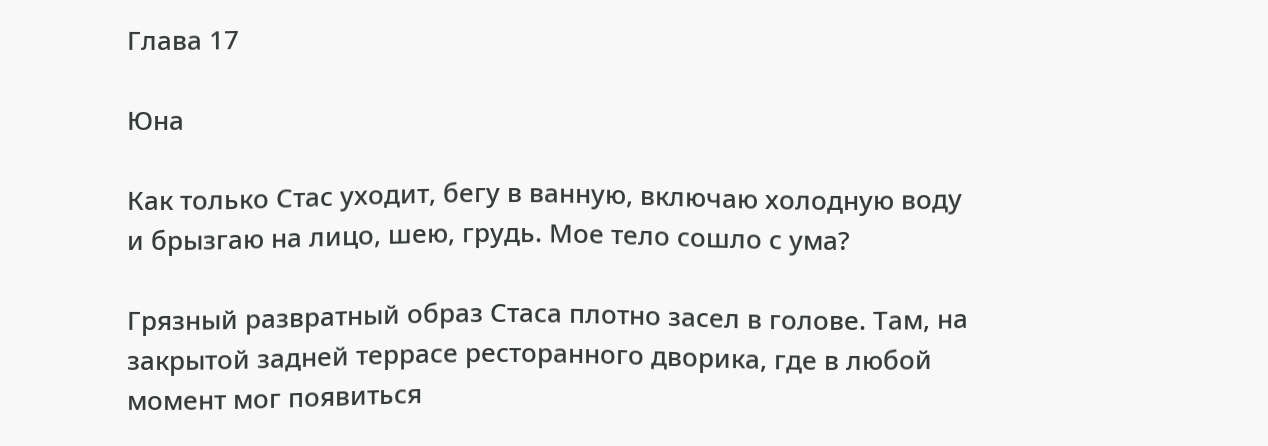Глава 17

Юна

Как только Стас уходит, бегу в ванную, включаю холодную воду и брызгаю на лицо, шею, грудь. Мое тело сошло с ума?

Грязный развратный образ Стаса плотно засел в голове. Там, на закрытой задней террасе ресторанного дворика, где в любой момент мог появиться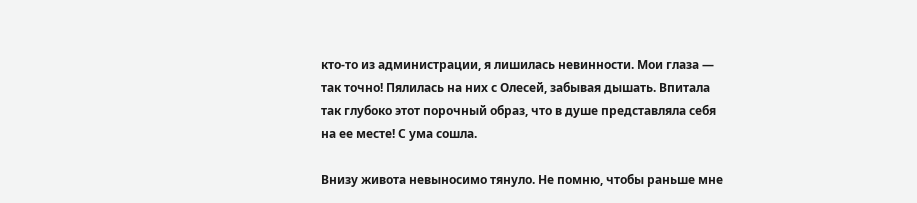кто-то из администрации, я лишилась невинности. Мои глаза — так точно! Пялилась на них с Олесей, забывая дышать. Впитала так глубоко этот порочный образ, что в душе представляла себя на ее месте! С ума сошла.

Внизу живота невыносимо тянуло. Не помню, чтобы раньше мне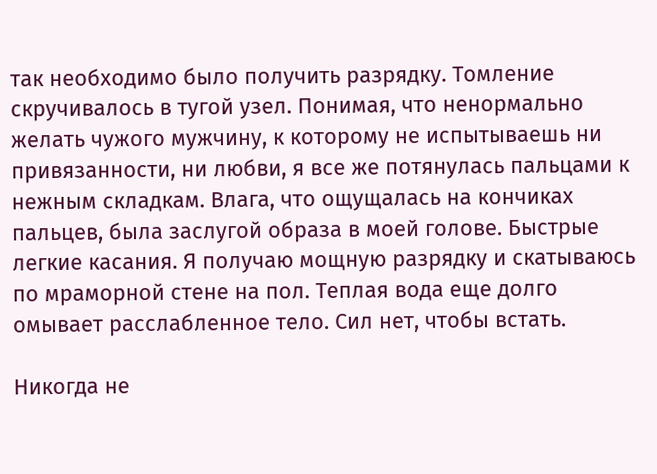так необходимо было получить разрядку. Томление скручивалось в тугой узел. Понимая, что ненормально желать чужого мужчину, к которому не испытываешь ни привязанности, ни любви, я все же потянулась пальцами к нежным складкам. Влага, что ощущалась на кончиках пальцев, была заслугой образа в моей голове. Быстрые легкие касания. Я получаю мощную разрядку и скатываюсь по мраморной стене на пол. Теплая вода еще долго омывает расслабленное тело. Сил нет, чтобы встать.

Никогда не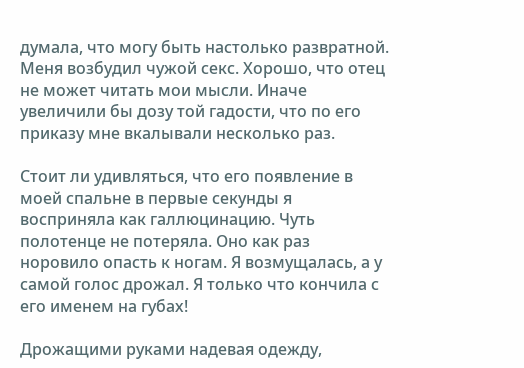думала, что могу быть настолько развратной. Меня возбудил чужой секс. Хорошо, что отец не может читать мои мысли. Иначе увеличили бы дозу той гадости, что по его приказу мне вкалывали несколько раз.

Стоит ли удивляться, что его появление в моей спальне в первые секунды я восприняла как галлюцинацию. Чуть полотенце не потеряла. Оно как раз норовило опасть к ногам. Я возмущалась, а у самой голос дрожал. Я только что кончила с его именем на губах!

Дрожащими руками надевая одежду,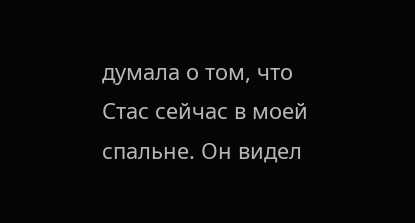думала о том, что Стас сейчас в моей спальне. Он видел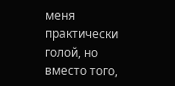меня практически голой, но вместо того,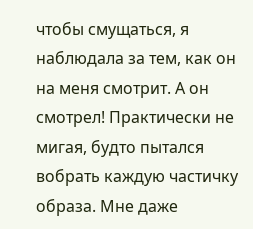чтобы смущаться, я наблюдала за тем, как он на меня смотрит. А он смотрел! Практически не мигая, будто пытался вобрать каждую частичку образа. Мне даже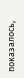показалось,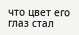что цвет его глаз стал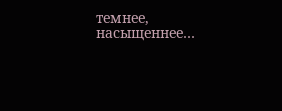темнее, насыщеннее…